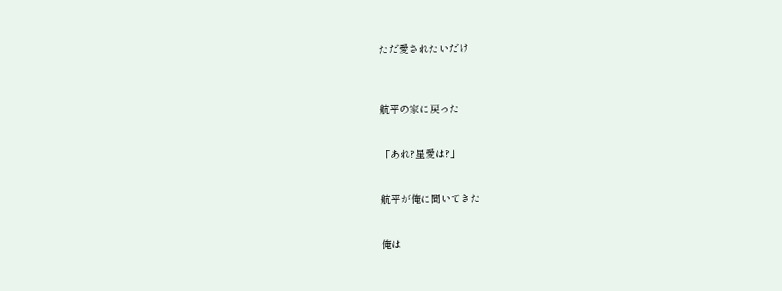ただ愛されたいだけ



航平の家に戻った


「あれ?星愛は?」


航平が俺に聞いてきた


俺は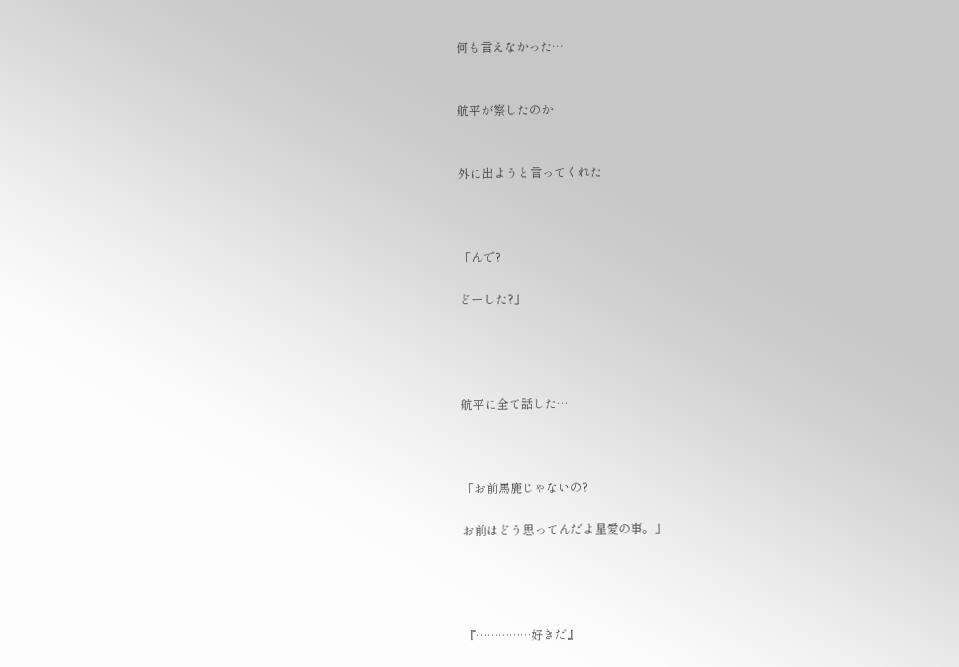何も言えなかった…


航平が察したのか


外に出ようと言ってくれた



「んで?

どーした?」




航平に全て話した…



「お前馬鹿じゃないの?

お前はどう思ってんだよ星愛の事。」




『……………好きだ』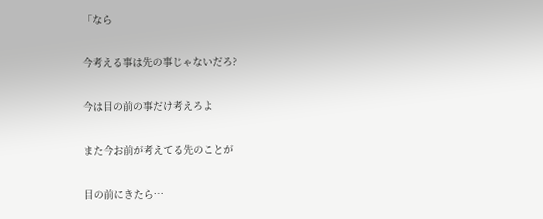「なら

今考える事は先の事じゃないだろ?

今は目の前の事だけ考えろよ

また今お前が考えてる先のことが

目の前にきたら…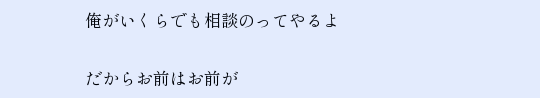俺がいくらでも相談のってやるよ

だからお前はお前が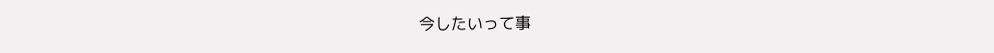今したいって事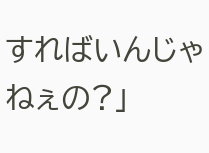すればいんじゃねぇの?」